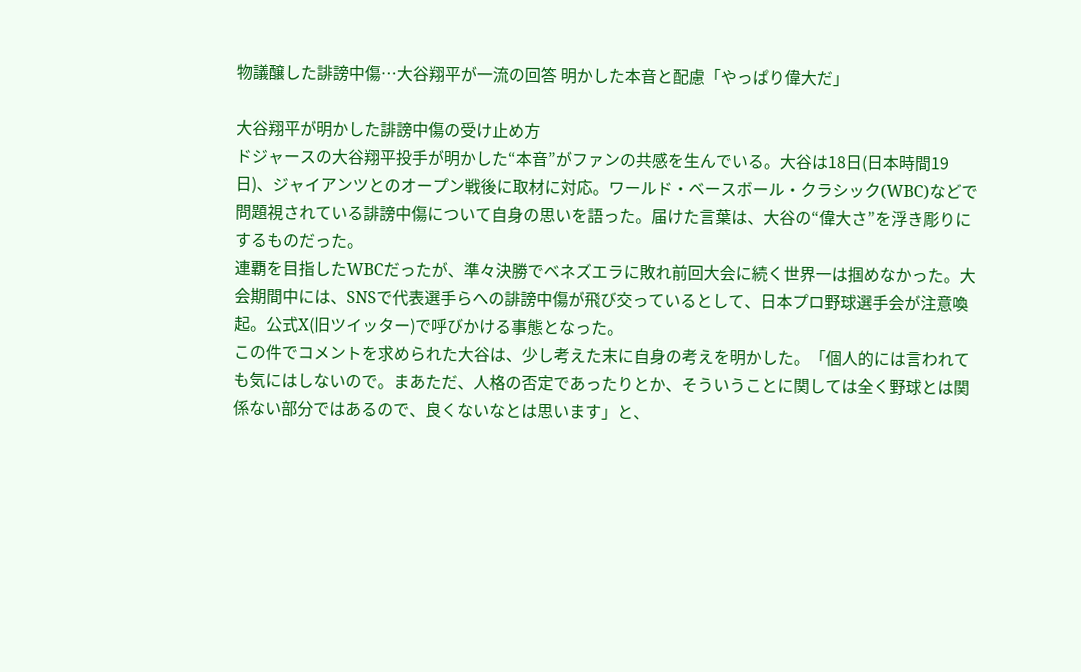物議醸した誹謗中傷…大谷翔平が一流の回答 明かした本音と配慮「やっぱり偉大だ」

大谷翔平が明かした誹謗中傷の受け止め方
ドジャースの大谷翔平投手が明かした“本音”がファンの共感を生んでいる。大谷は18日(日本時間19日)、ジャイアンツとのオープン戦後に取材に対応。ワールド・ベースボール・クラシック(WBC)などで問題視されている誹謗中傷について自身の思いを語った。届けた言葉は、大谷の“偉大さ”を浮き彫りにするものだった。
連覇を目指したWBCだったが、準々決勝でベネズエラに敗れ前回大会に続く世界一は掴めなかった。大会期間中には、SNSで代表選手らへの誹謗中傷が飛び交っているとして、日本プロ野球選手会が注意喚起。公式X(旧ツイッター)で呼びかける事態となった。
この件でコメントを求められた大谷は、少し考えた末に自身の考えを明かした。「個人的には言われても気にはしないので。まあただ、人格の否定であったりとか、そういうことに関しては全く野球とは関係ない部分ではあるので、良くないなとは思います」と、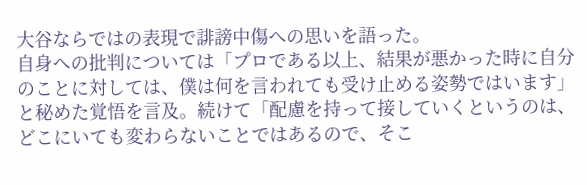大谷ならではの表現で誹謗中傷への思いを語った。
自身への批判については「プロである以上、結果が悪かった時に自分のことに対しては、僕は何を言われても受け止める姿勢ではいます」と秘めた覚悟を言及。続けて「配慮を持って接していくというのは、どこにいても変わらないことではあるので、そこ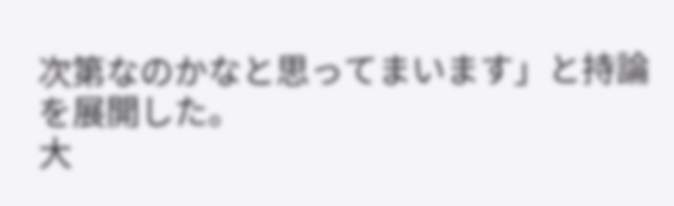次第なのかなと思ってまいます」と持論を展開した。
大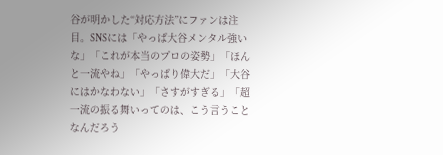谷が明かした“対応方法”にファンは注目。SNSには「やっぱ大谷メンタル強いな」「これが本当のプロの姿勢」「ほんと一流やね」「やっぱり偉大だ」「大谷にはかなわない」「さすがすぎる」「超一流の振る舞いってのは、こう言うことなんだろう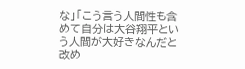な」「こう言う人間性も含めて自分は大谷翔平という人間が大好きなんだと改め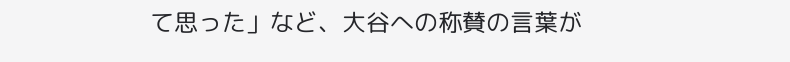て思った」など、大谷への称賛の言葉が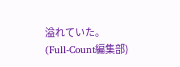溢れていた。
(Full-Count編集部)